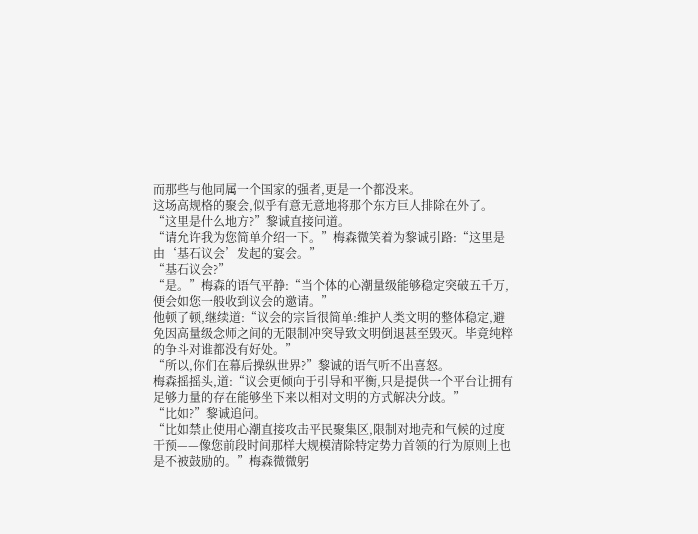而那些与他同属一个国家的强者,更是一个都没来。
这场高规格的聚会,似乎有意无意地将那个东方巨人排除在外了。
“这里是什么地方?”黎诚直接问道。
“请允许我为您简单介绍一下。”梅森微笑着为黎诚引路:“这里是由‘基石议会’发起的宴会。”
“基石议会?”
“是。”梅森的语气平静:“当个体的心潮量级能够稳定突破五千万,便会如您一般收到议会的邀请。”
他顿了顿,继续道:“议会的宗旨很简单:维护人类文明的整体稳定,避免因高量级念师之间的无限制冲突导致文明倒退甚至毁灭。毕竟纯粹的争斗对谁都没有好处。”
“所以,你们在幕后操纵世界?”黎诚的语气听不出喜怒。
梅森摇摇头,道:“议会更倾向于引导和平衡,只是提供一个平台让拥有足够力量的存在能够坐下来以相对文明的方式解决分歧。”
“比如?”黎诚追问。
“比如禁止使用心潮直接攻击平民聚集区,限制对地壳和气候的过度干预——像您前段时间那样大规模清除特定势力首领的行为原则上也是不被鼓励的。”梅森微微躬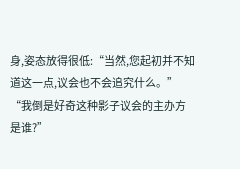身,姿态放得很低:“当然,您起初并不知道这一点,议会也不会追究什么。”
“我倒是好奇这种影子议会的主办方是谁?”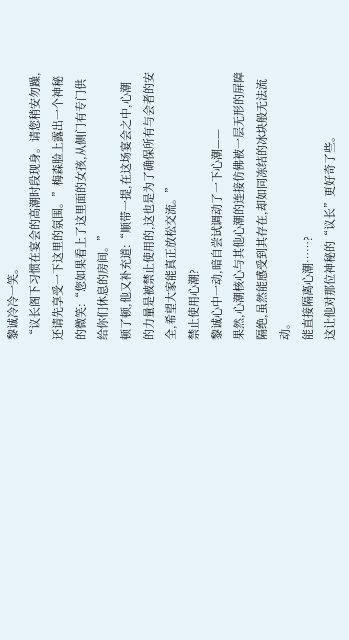黎诚冷冷一笑。
“议长阁下习惯在宴会的高潮时段现身。请您稍安勿躁,还请先享受一下这里的氛围。”梅森脸上露出一个神秘的微笑:“您如果看上了这里面的女孩,从侧门有专门供给你们休息的房间。”
顿了顿,他又补充道:“顺带一提,在这场宴会之中,心潮的力量是被禁止使用的,这也是为了确保所有与会者的安全,希望大家能真正放松交流。”
禁止使用心潮?
黎诚心中一动,暗自尝试调动了一下心潮——
果然,心潮核心与其他心潮的连接仿佛被一层无形的屏障隔绝,虽然能感受到其存在,却如同冻结的冰块般无法流动。
能直接隔离心潮……?
这让他对那位神秘的“议长”更好奇了些。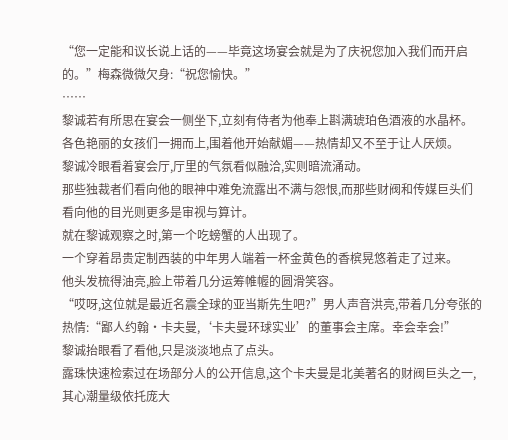“您一定能和议长说上话的——毕竟这场宴会就是为了庆祝您加入我们而开启的。”梅森微微欠身:“祝您愉快。”
……
黎诚若有所思在宴会一侧坐下,立刻有侍者为他奉上斟满琥珀色酒液的水晶杯。
各色艳丽的女孩们一拥而上,围着他开始献媚——热情却又不至于让人厌烦。
黎诚冷眼看着宴会厅,厅里的气氛看似融洽,实则暗流涌动。
那些独裁者们看向他的眼神中难免流露出不满与怨恨,而那些财阀和传媒巨头们看向他的目光则更多是审视与算计。
就在黎诚观察之时,第一个吃螃蟹的人出现了。
一个穿着昂贵定制西装的中年男人端着一杯金黄色的香槟晃悠着走了过来。
他头发梳得油亮,脸上带着几分运筹帷幄的圆滑笑容。
“哎呀,这位就是最近名震全球的亚当斯先生吧?”男人声音洪亮,带着几分夸张的热情:“鄙人约翰·卡夫曼,‘卡夫曼环球实业’的董事会主席。幸会幸会!”
黎诚抬眼看了看他,只是淡淡地点了点头。
露珠快速检索过在场部分人的公开信息,这个卡夫曼是北美著名的财阀巨头之一,其心潮量级依托庞大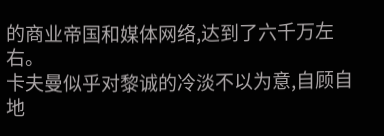的商业帝国和媒体网络,达到了六千万左右。
卡夫曼似乎对黎诚的冷淡不以为意,自顾自地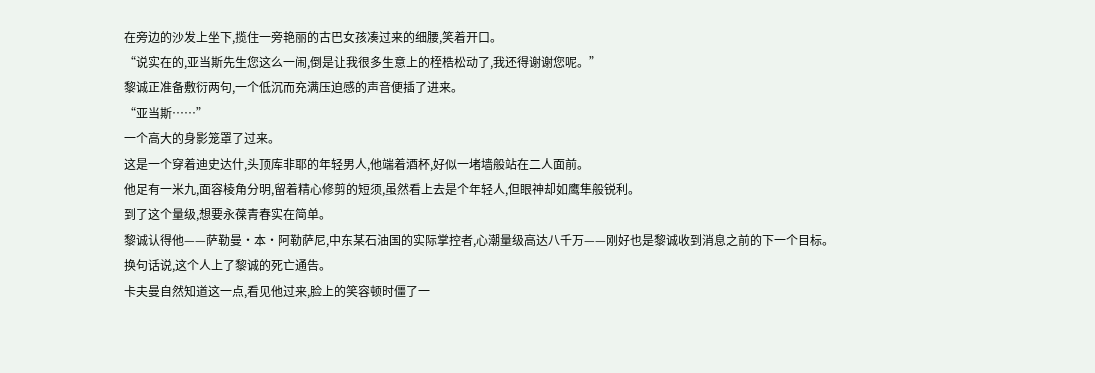在旁边的沙发上坐下,揽住一旁艳丽的古巴女孩凑过来的细腰,笑着开口。
“说实在的,亚当斯先生您这么一闹,倒是让我很多生意上的桎梏松动了,我还得谢谢您呢。”
黎诚正准备敷衍两句,一个低沉而充满压迫感的声音便插了进来。
“亚当斯……”
一个高大的身影笼罩了过来。
这是一个穿着迪史达什,头顶库非耶的年轻男人,他端着酒杯,好似一堵墙般站在二人面前。
他足有一米九,面容棱角分明,留着精心修剪的短须,虽然看上去是个年轻人,但眼神却如鹰隼般锐利。
到了这个量级,想要永葆青春实在简单。
黎诚认得他——萨勒曼·本·阿勒萨尼,中东某石油国的实际掌控者,心潮量级高达八千万——刚好也是黎诚收到消息之前的下一个目标。
换句话说,这个人上了黎诚的死亡通告。
卡夫曼自然知道这一点,看见他过来,脸上的笑容顿时僵了一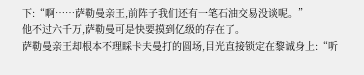下:“啊……萨勒曼亲王,前阵子我们还有一笔石油交易没谈呢。”
他不过六千万,萨勒曼可是快要摸到亿级的存在了。
萨勒曼亲王却根本不理睬卡夫曼打的圆场,目光直接锁定在黎诚身上:“听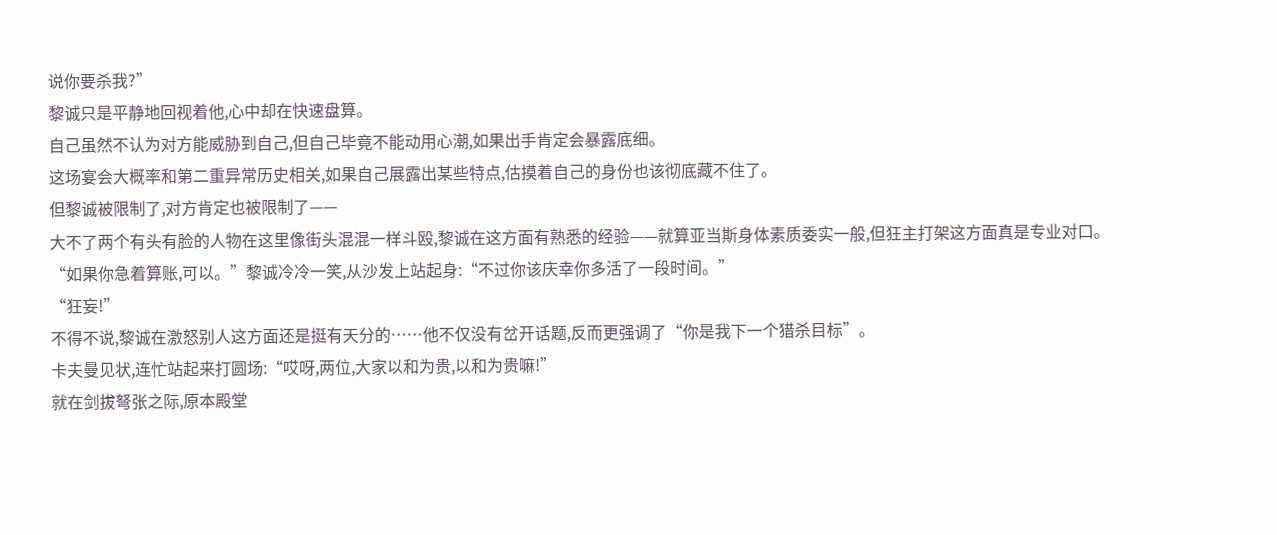说你要杀我?”
黎诚只是平静地回视着他,心中却在快速盘算。
自己虽然不认为对方能威胁到自己,但自己毕竟不能动用心潮,如果出手肯定会暴露底细。
这场宴会大概率和第二重异常历史相关,如果自己展露出某些特点,估摸着自己的身份也该彻底藏不住了。
但黎诚被限制了,对方肯定也被限制了——
大不了两个有头有脸的人物在这里像街头混混一样斗殴,黎诚在这方面有熟悉的经验——就算亚当斯身体素质委实一般,但狂主打架这方面真是专业对口。
“如果你急着算账,可以。”黎诚冷冷一笑,从沙发上站起身:“不过你该庆幸你多活了一段时间。”
“狂妄!”
不得不说,黎诚在激怒别人这方面还是挺有天分的……他不仅没有岔开话题,反而更强调了“你是我下一个猎杀目标”。
卡夫曼见状,连忙站起来打圆场:“哎呀,两位,大家以和为贵,以和为贵嘛!”
就在剑拔弩张之际,原本殿堂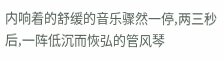内响着的舒缓的音乐骤然一停,两三秒后,一阵低沉而恢弘的管风琴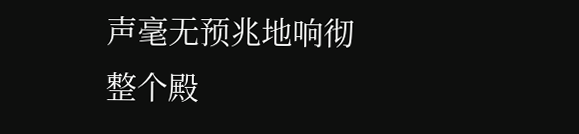声毫无预兆地响彻整个殿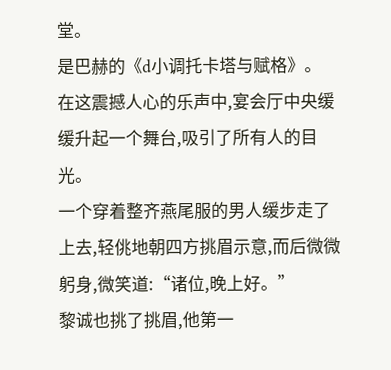堂。
是巴赫的《d小调托卡塔与赋格》。
在这震撼人心的乐声中,宴会厅中央缓缓升起一个舞台,吸引了所有人的目光。
一个穿着整齐燕尾服的男人缓步走了上去,轻佻地朝四方挑眉示意,而后微微躬身,微笑道:“诸位,晚上好。”
黎诚也挑了挑眉,他第一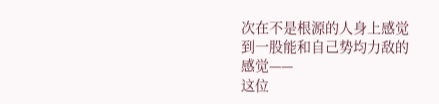次在不是根源的人身上感觉到一股能和自己势均力敌的感觉——
这位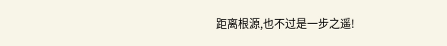距离根源,也不过是一步之遥!